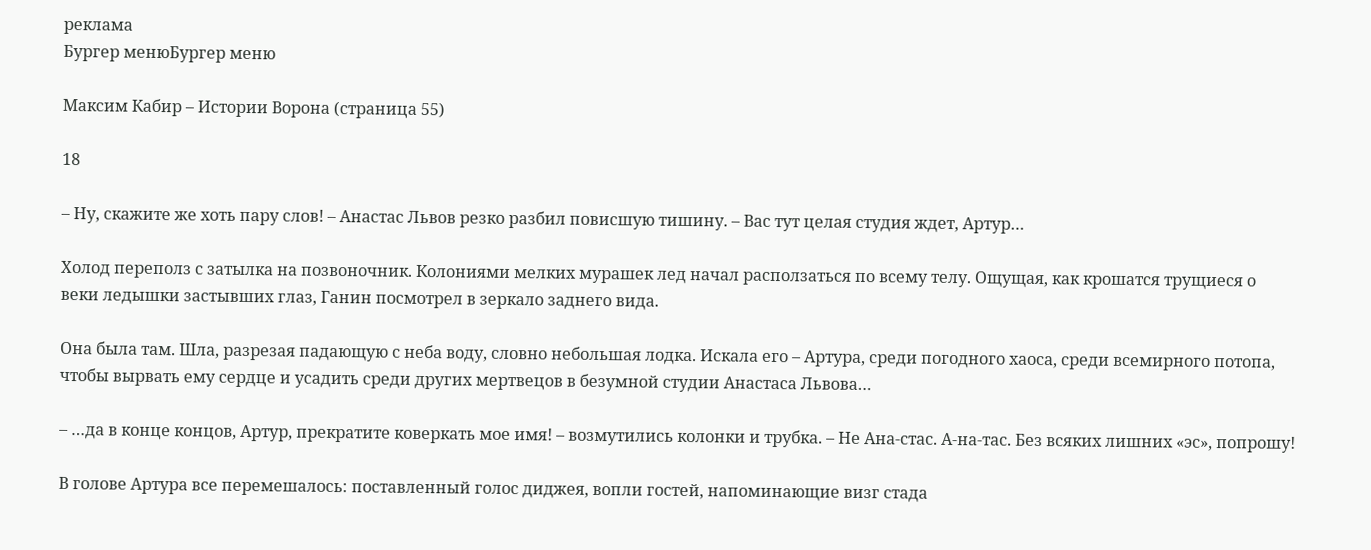реклама
Бургер менюБургер меню

Максим Кабир – Истории Ворона (страница 55)

18

– Ну, скажите же хоть пару слов! – Анастас Львов резко разбил повисшую тишину. – Вас тут целая студия ждет, Артур…

Холод переполз с затылка на позвоночник. Колониями мелких мурашек лед начал расползаться по всему телу. Ощущая, как крошатся трущиеся о веки ледышки застывших глаз, Ганин посмотрел в зеркало заднего вида.

Она была там. Шла, разрезая падающую с неба воду, словно небольшая лодка. Искала его – Артура, среди погодного хаоса, среди всемирного потопа, чтобы вырвать ему сердце и усадить среди других мертвецов в безумной студии Анастаса Львова…

– …да в конце концов, Артур, прекратите коверкать мое имя! – возмутились колонки и трубка. – Не Ана-стас. А-на-тас. Без всяких лишних «эс», попрошу!

В голове Артура все перемешалось: поставленный голос диджея, вопли гостей, напоминающие визг стада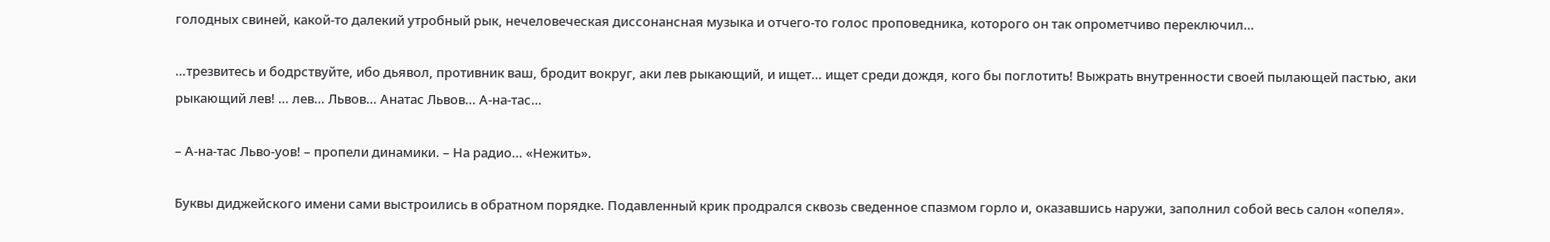голодных свиней, какой-то далекий утробный рык, нечеловеческая диссонансная музыка и отчего-то голос проповедника, которого он так опрометчиво переключил…

…трезвитесь и бодрствуйте, ибо дьявол, противник ваш, бродит вокруг, аки лев рыкающий, и ищет… ищет среди дождя, кого бы поглотить! Выжрать внутренности своей пылающей пастью, аки рыкающий лев! … лев… Львов… Анатас Львов… А-на-тас…

– А-на-тас Льво-уов! – пропели динамики. – На радио… «Нежить».

Буквы диджейского имени сами выстроились в обратном порядке. Подавленный крик продрался сквозь сведенное спазмом горло и, оказавшись наружи, заполнил собой весь салон «опеля».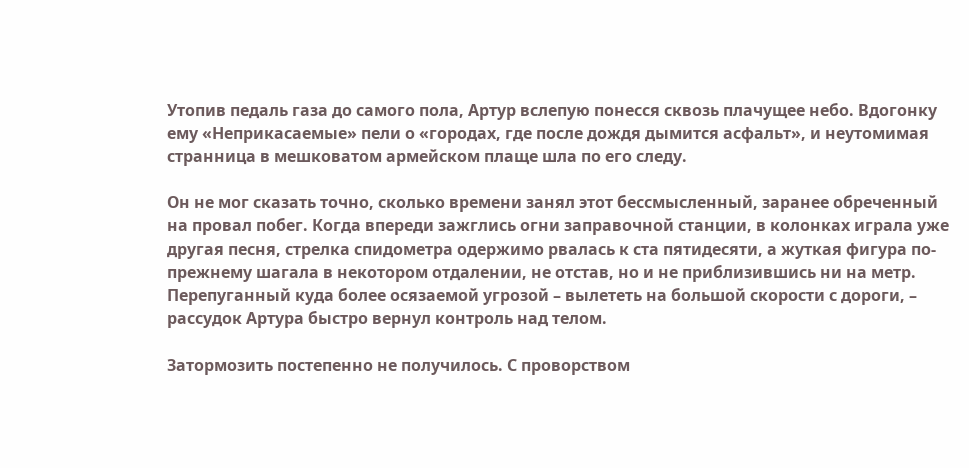Утопив педаль газа до самого пола, Артур вслепую понесся сквозь плачущее небо. Вдогонку ему «Неприкасаемые» пели о «городах, где после дождя дымится асфальт», и неутомимая странница в мешковатом армейском плаще шла по его следу.

Он не мог сказать точно, сколько времени занял этот бессмысленный, заранее обреченный на провал побег. Когда впереди зажглись огни заправочной станции, в колонках играла уже другая песня, стрелка спидометра одержимо рвалась к ста пятидесяти, а жуткая фигура по-прежнему шагала в некотором отдалении, не отстав, но и не приблизившись ни на метр. Перепуганный куда более осязаемой угрозой – вылететь на большой скорости с дороги, – рассудок Артура быстро вернул контроль над телом.

Затормозить постепенно не получилось. С проворством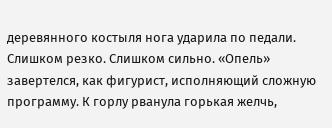деревянного костыля нога ударила по педали. Слишком резко. Слишком сильно. «Опель» завертелся, как фигурист, исполняющий сложную программу. К горлу рванула горькая желчь,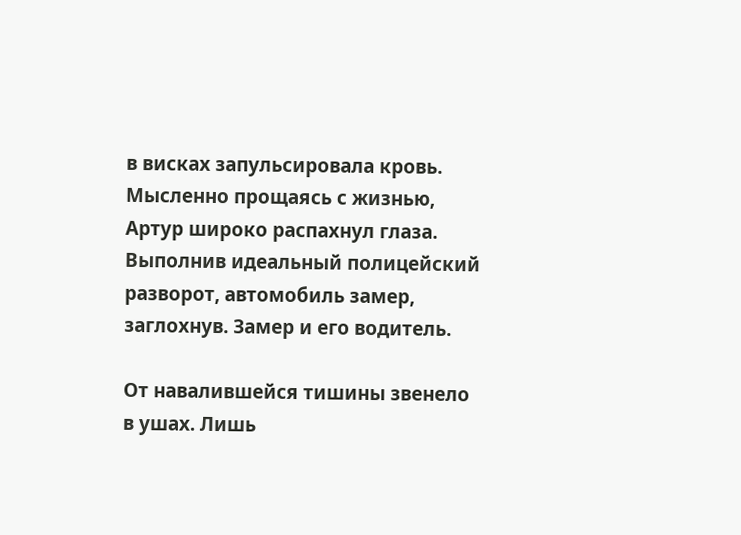в висках запульсировала кровь. Мысленно прощаясь с жизнью, Артур широко распахнул глаза. Выполнив идеальный полицейский разворот, автомобиль замер, заглохнув. Замер и его водитель.

От навалившейся тишины звенело в ушах. Лишь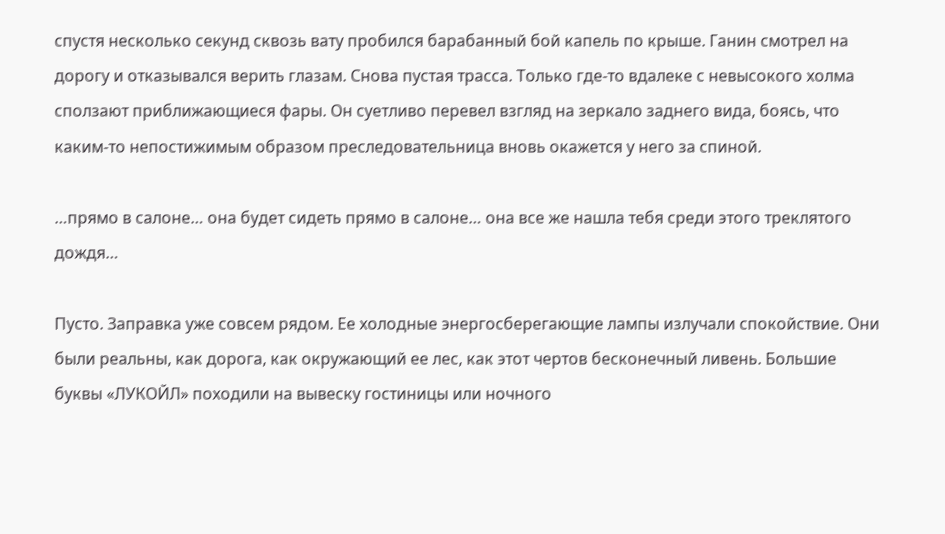спустя несколько секунд сквозь вату пробился барабанный бой капель по крыше. Ганин смотрел на дорогу и отказывался верить глазам. Снова пустая трасса. Только где-то вдалеке с невысокого холма сползают приближающиеся фары. Он суетливо перевел взгляд на зеркало заднего вида, боясь, что каким-то непостижимым образом преследовательница вновь окажется у него за спиной.

…прямо в салоне… она будет сидеть прямо в салоне… она все же нашла тебя среди этого треклятого дождя…

Пусто. Заправка уже совсем рядом. Ее холодные энергосберегающие лампы излучали спокойствие. Они были реальны, как дорога, как окружающий ее лес, как этот чертов бесконечный ливень. Большие буквы «ЛУКОЙЛ» походили на вывеску гостиницы или ночного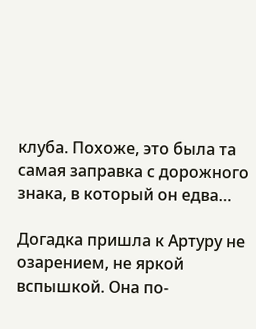клуба. Похоже, это была та самая заправка с дорожного знака, в который он едва…

Догадка пришла к Артуру не озарением, не яркой вспышкой. Она по-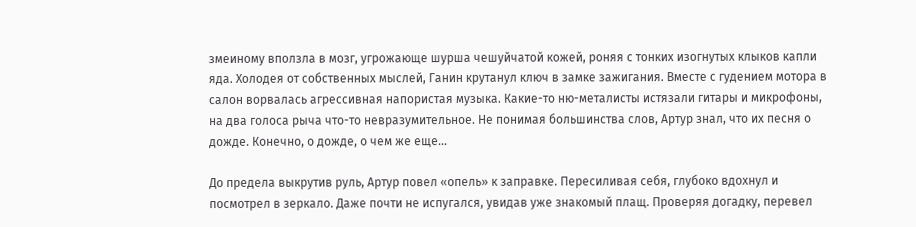змеиному вползла в мозг, угрожающе шурша чешуйчатой кожей, роняя с тонких изогнутых клыков капли яда. Холодея от собственных мыслей, Ганин крутанул ключ в замке зажигания. Вместе с гудением мотора в салон ворвалась агрессивная напористая музыка. Какие-то ню-металисты истязали гитары и микрофоны, на два голоса рыча что-то невразумительное. Не понимая большинства слов, Артур знал, что их песня о дожде. Конечно, о дожде, о чем же еще…

До предела выкрутив руль, Артур повел «опель» к заправке. Пересиливая себя, глубоко вдохнул и посмотрел в зеркало. Даже почти не испугался, увидав уже знакомый плащ. Проверяя догадку, перевел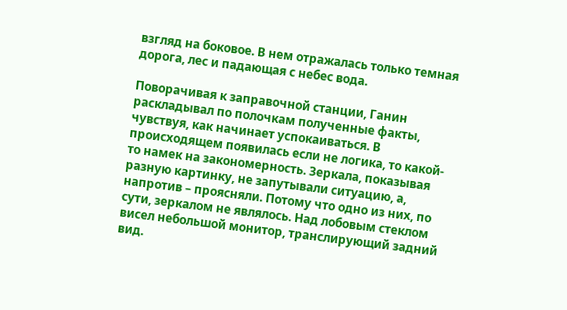взгляд на боковое. В нем отражалась только темная дорога, лес и падающая с небес вода.

Поворачивая к заправочной станции, Ганин раскладывал по полочкам полученные факты, чувствуя, как начинает успокаиваться. В происходящем появилась если не логика, то какой-то намек на закономерность. Зеркала, показывая разную картинку, не запутывали ситуацию, а, напротив – проясняли. Потому что одно из них, по сути, зеркалом не являлось. Над лобовым стеклом висел небольшой монитор, транслирующий задний вид.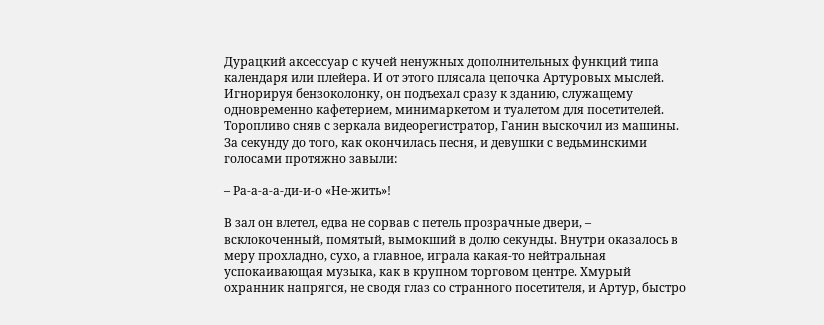Дурацкий аксессуар с кучей ненужных дополнительных функций типа календаря или плейера. И от этого плясала цепочка Артуровых мыслей. Игнорируя бензоколонку, он подъехал сразу к зданию, служащему одновременно кафетерием, минимаркетом и туалетом для посетителей. Торопливо сняв с зеркала видеорегистратор, Ганин выскочил из машины. За секунду до того, как окончилась песня, и девушки с ведьминскими голосами протяжно завыли:

– Ра-а-а-а-ди-и-о «Не-жить»!

В зал он влетел, едва не сорвав с петель прозрачные двери, – всклокоченный, помятый, вымокший в долю секунды. Внутри оказалось в меру прохладно, сухо, а главное, играла какая-то нейтральная успокаивающая музыка, как в крупном торговом центре. Хмурый охранник напрягся, не сводя глаз со странного посетителя, и Артур, быстро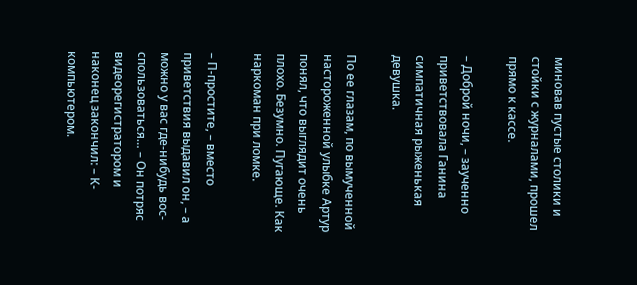миновав пустые столики и стойки с журналами, прошел прямо к кассе.

– Доброй ночи, – заученно приветствовала Ганина симпатичная рыженькая девушка.

По ее глазам, по вымученной настороженной улыбке Артур понял, что выглядит очень плохо. Безумно. Пугающе. Как наркоман при ломке.

– П-простите, – вместо приветствия выдавил он, – а можно у вас где-нибудь вос-спользоваться… – Он потряс видеорегистратором и наконец закончил: – К-компьютером.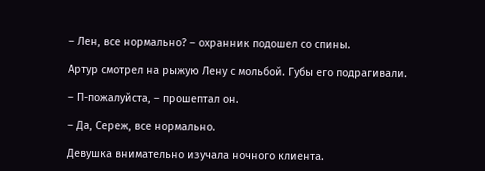– Лен, все нормально? – охранник подошел со спины.

Артур смотрел на рыжую Лену с мольбой. Губы его подрагивали.

– П-пожалуйста, – прошептал он.

– Да, Сереж, все нормально.

Девушка внимательно изучала ночного клиента.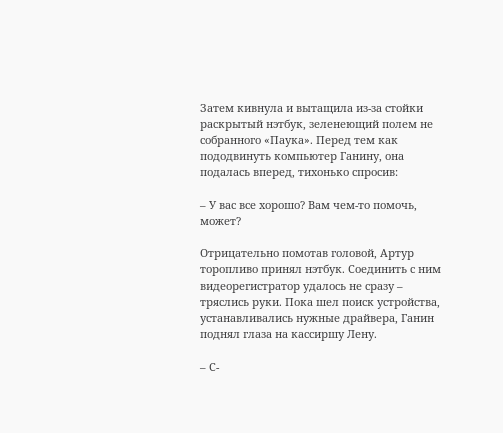Затем кивнула и вытащила из-за стойки раскрытый нэтбук, зеленеющий полем не собранного «Паука». Перед тем как пододвинуть компьютер Ганину, она подалась вперед, тихонько спросив:

– У вас все хорошо? Вам чем-то помочь, может?

Отрицательно помотав головой, Артур торопливо принял нэтбук. Соединить с ним видеорегистратор удалось не сразу – тряслись руки. Пока шел поиск устройства, устанавливались нужные драйвера, Ганин поднял глаза на кассиршу Лену.

– С-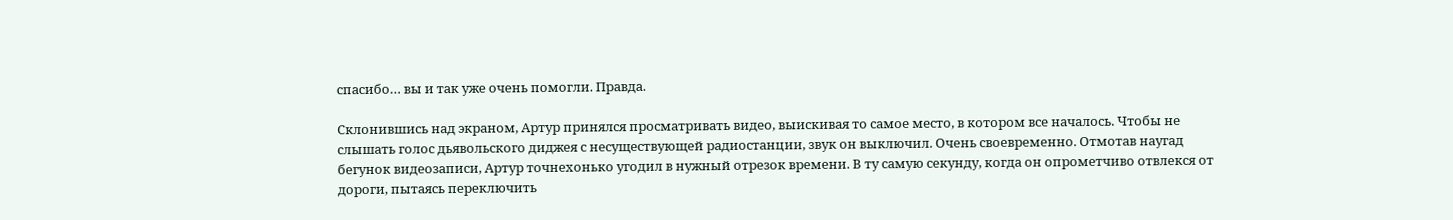спасибо… вы и так уже очень помогли. Правда.

Склонившись над экраном, Артур принялся просматривать видео, выискивая то самое место, в котором все началось. Чтобы не слышать голос дьявольского диджея с несуществующей радиостанции, звук он выключил. Очень своевременно. Отмотав наугад бегунок видеозаписи, Артур точнехонько угодил в нужный отрезок времени. В ту самую секунду, когда он опрометчиво отвлекся от дороги, пытаясь переключить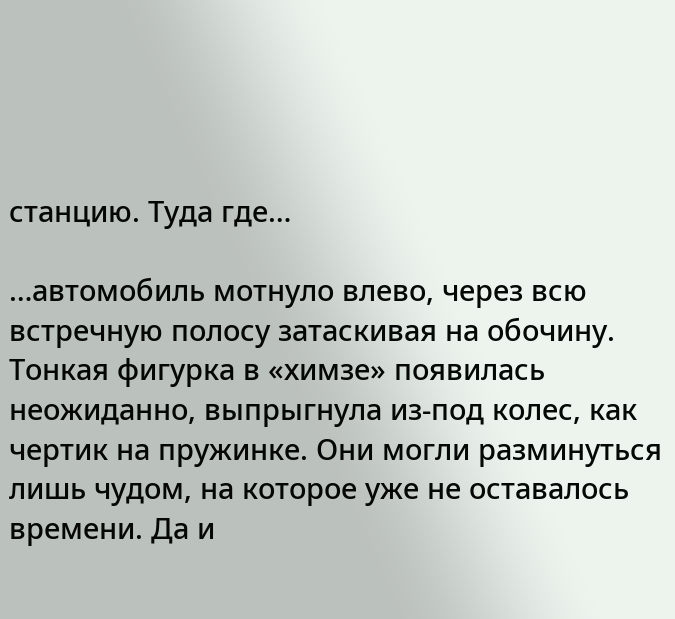станцию. Туда где…

…автомобиль мотнуло влево, через всю встречную полосу затаскивая на обочину. Тонкая фигурка в «химзе» появилась неожиданно, выпрыгнула из-под колес, как чертик на пружинке. Они могли разминуться лишь чудом, на которое уже не оставалось времени. Да и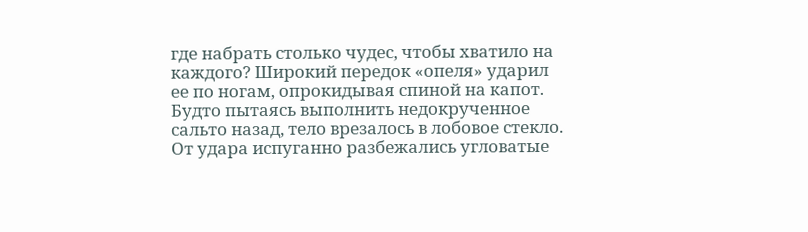где набрать столько чудес, чтобы хватило на каждого? Широкий передок «опеля» ударил ее по ногам, опрокидывая спиной на капот. Будто пытаясь выполнить недокрученное сальто назад, тело врезалось в лобовое стекло. От удара испуганно разбежались угловатые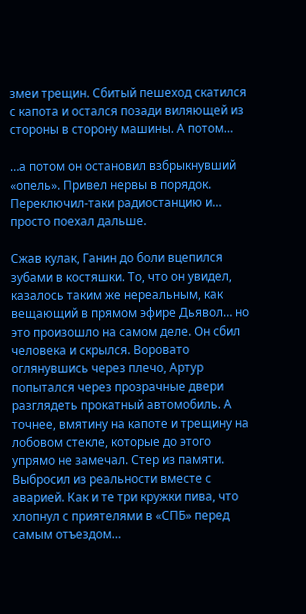змеи трещин. Сбитый пешеход скатился с капота и остался позади виляющей из стороны в сторону машины. А потом…

…а потом он остановил взбрыкнувший «опель». Привел нервы в порядок. Переключил-таки радиостанцию и… просто поехал дальше.

Сжав кулак, Ганин до боли вцепился зубами в костяшки. То, что он увидел, казалось таким же нереальным, как вещающий в прямом эфире Дьявол… но это произошло на самом деле. Он сбил человека и скрылся. Воровато оглянувшись через плечо, Артур попытался через прозрачные двери разглядеть прокатный автомобиль. А точнее, вмятину на капоте и трещину на лобовом стекле, которые до этого упрямо не замечал. Стер из памяти. Выбросил из реальности вместе с аварией. Как и те три кружки пива, что хлопнул с приятелями в «СПБ» перед самым отъездом…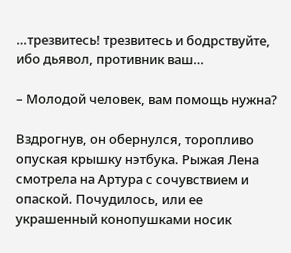…трезвитесь! трезвитесь и бодрствуйте, ибо дьявол, противник ваш…

– Молодой человек, вам помощь нужна?

Вздрогнув, он обернулся, торопливо опуская крышку нэтбука. Рыжая Лена смотрела на Артура с сочувствием и опаской. Почудилось, или ее украшенный конопушками носик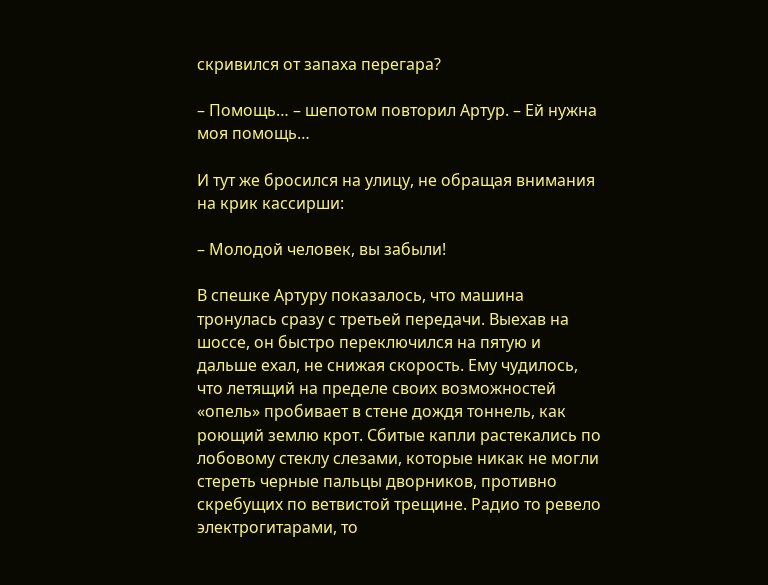скривился от запаха перегара?

– Помощь… – шепотом повторил Артур. – Ей нужна моя помощь…

И тут же бросился на улицу, не обращая внимания на крик кассирши:

– Молодой человек, вы забыли!

В спешке Артуру показалось, что машина тронулась сразу с третьей передачи. Выехав на шоссе, он быстро переключился на пятую и дальше ехал, не снижая скорость. Ему чудилось, что летящий на пределе своих возможностей «опель» пробивает в стене дождя тоннель, как роющий землю крот. Сбитые капли растекались по лобовому стеклу слезами, которые никак не могли стереть черные пальцы дворников, противно скребущих по ветвистой трещине. Радио то ревело электрогитарами, то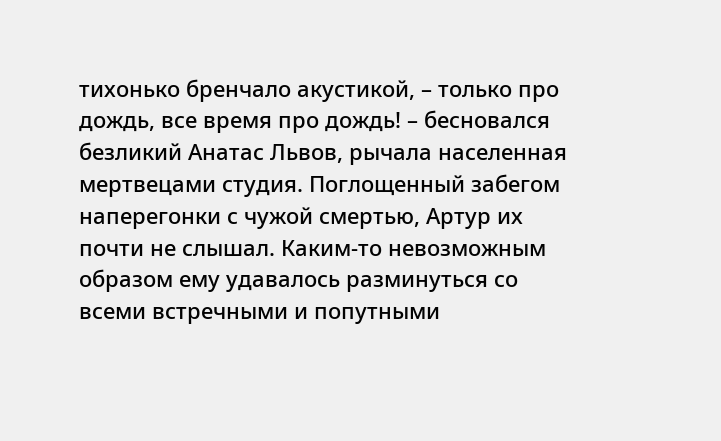тихонько бренчало акустикой, – только про дождь, все время про дождь! – бесновался безликий Анатас Львов, рычала населенная мертвецами студия. Поглощенный забегом наперегонки с чужой смертью, Артур их почти не слышал. Каким-то невозможным образом ему удавалось разминуться со всеми встречными и попутными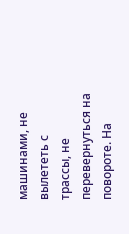машинами, не вылететь с трассы, не перевернуться на повороте. На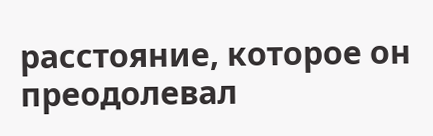расстояние, которое он преодолевал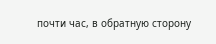почти час, в обратную сторону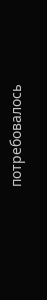потребовалось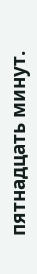пятнадцать минут.